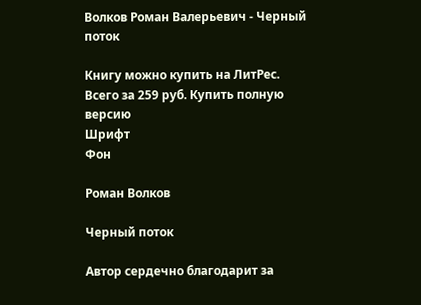Волков Роман Валерьевич - Черный поток

Книгу можно купить на ЛитРес.
Всего за 259 руб. Купить полную версию
Шрифт
Фон

Роман Волков

Черный поток

Автор сердечно благодарит за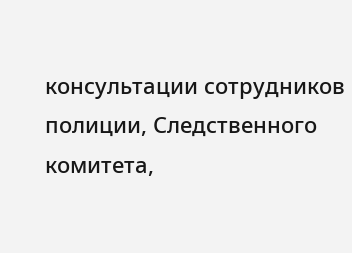консультации сотрудников полиции, Следственного комитета,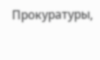Прокуратуры,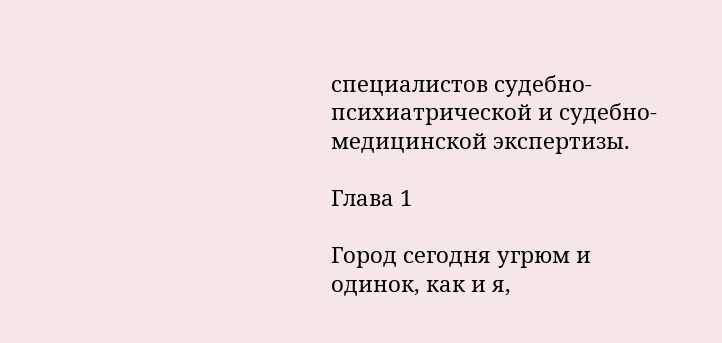специалистов судебно-психиатрической и судебно-медицинской экспертизы.

Глава 1

Город сегодня угрюм и одинок, как и я,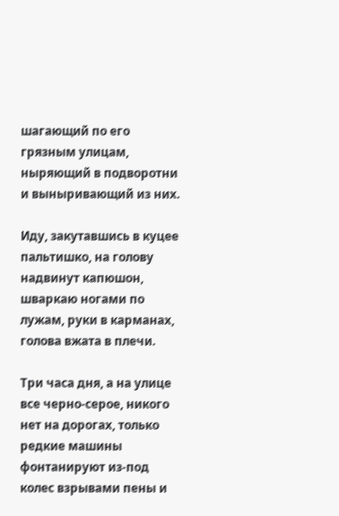шагающий по его грязным улицам, ныряющий в подворотни и выныривающий из них.

Иду, закутавшись в куцее пальтишко, на голову надвинут капюшон, шваркаю ногами по лужам, руки в карманах, голова вжата в плечи.

Три часа дня, а на улице все черно-серое, никого нет на дорогах, только редкие машины фонтанируют из-под колес взрывами пены и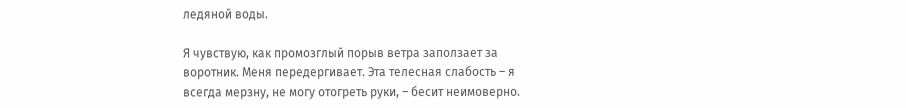ледяной воды.

Я чувствую, как промозглый порыв ветра заползает за воротник. Меня передергивает. Эта телесная слабость – я всегда мерзну, не могу отогреть руки, – бесит неимоверно.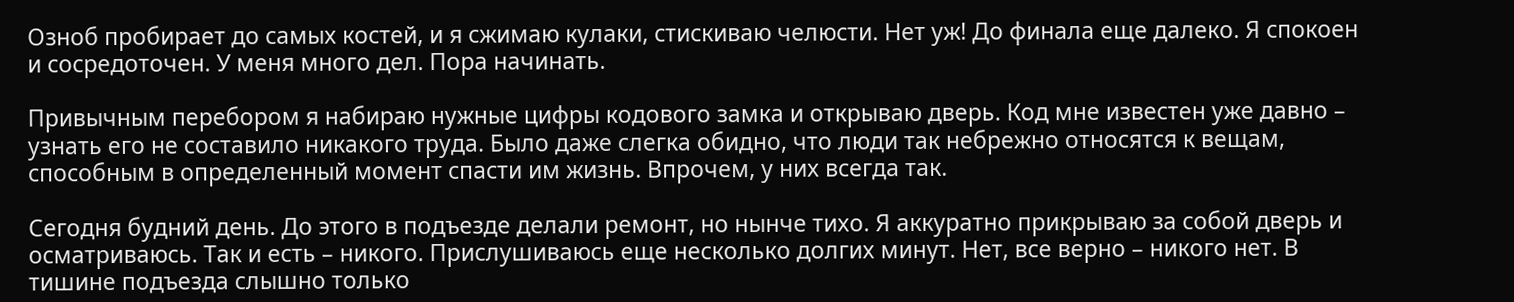Озноб пробирает до самых костей, и я сжимаю кулаки, стискиваю челюсти. Нет уж! До финала еще далеко. Я спокоен и сосредоточен. У меня много дел. Пора начинать.

Привычным перебором я набираю нужные цифры кодового замка и открываю дверь. Код мне известен уже давно – узнать его не составило никакого труда. Было даже слегка обидно, что люди так небрежно относятся к вещам, способным в определенный момент спасти им жизнь. Впрочем, у них всегда так.

Сегодня будний день. До этого в подъезде делали ремонт, но нынче тихо. Я аккуратно прикрываю за собой дверь и осматриваюсь. Так и есть – никого. Прислушиваюсь еще несколько долгих минут. Нет, все верно – никого нет. В тишине подъезда слышно только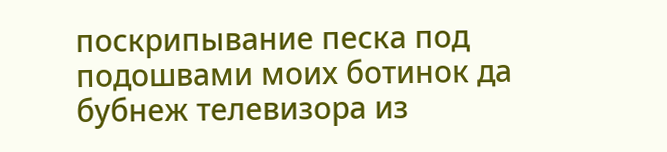поскрипывание песка под подошвами моих ботинок да бубнеж телевизора из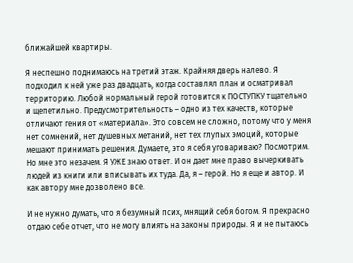ближайшей квартиры.

Я неспешно поднимаюсь на третий этаж. Крайняя дверь налево. Я подходил к ней уже раз двадцать, когда составлял план и осматривал территорию. Любой нормальный герой готовится к ПОСТУПКУ тщательно и щепетильно. Предусмотрительность – одно из тех качеств, которые отличают гения от «материала». Это совсем не сложно, потому что у меня нет сомнений, нет душевных метаний, нет тех глупых эмоций, которые мешают принимать решения. Думаете, это я себя уговариваю? Посмотрим. Но мне это незачем. Я УЖЕ знаю ответ. И он дает мне право вычеркивать людей из книги или вписывать их туда. Да, я – герой. Но я еще и автор. И как автору мне дозволено все.

И не нужно думать, что я безумный псих, мнящий себя богом. Я прекрасно отдаю себе отчет, что не могу влиять на законы природы. Я и не пытаюсь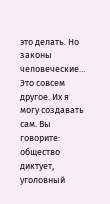это делать. Но законы человеческие… Это совсем другое. Их я могу создавать сам. Вы говорите: общество диктует, уголовный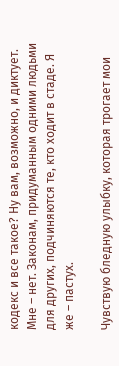кодекс и все такое? Ну вам, возможно, и диктует. Мне – нет. Законам, придуманным одними людьми для других, подчиняются те, кто ходит в стаде. Я же – пастух.

Чувствую бледную улыбку, которая трогает мои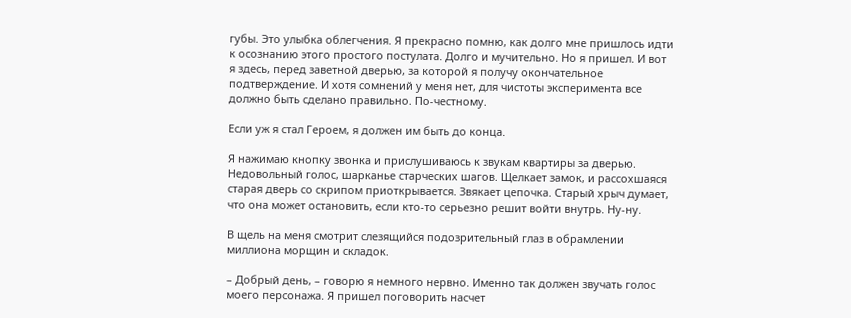губы. Это улыбка облегчения. Я прекрасно помню, как долго мне пришлось идти к осознанию этого простого постулата. Долго и мучительно. Но я пришел. И вот я здесь, перед заветной дверью, за которой я получу окончательное подтверждение. И хотя сомнений у меня нет, для чистоты эксперимента все должно быть сделано правильно. По-честному.

Если уж я стал Героем, я должен им быть до конца.

Я нажимаю кнопку звонка и прислушиваюсь к звукам квартиры за дверью. Недовольный голос, шарканье старческих шагов. Щелкает замок, и рассохшаяся старая дверь со скрипом приоткрывается. Звякает цепочка. Старый хрыч думает, что она может остановить, если кто-то серьезно решит войти внутрь. Ну-ну.

В щель на меня смотрит слезящийся подозрительный глаз в обрамлении миллиона морщин и складок.

– Добрый день, – говорю я немного нервно. Именно так должен звучать голос моего персонажа. Я пришел поговорить насчет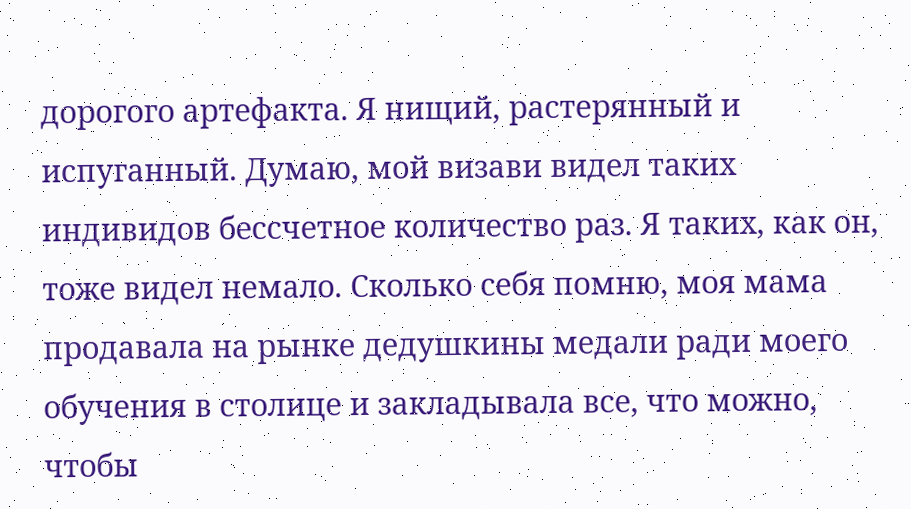дорогого артефакта. Я нищий, растерянный и испуганный. Думаю, мой визави видел таких индивидов бессчетное количество раз. Я таких, как он, тоже видел немало. Сколько себя помню, моя мама продавала на рынке дедушкины медали ради моего обучения в столице и закладывала все, что можно, чтобы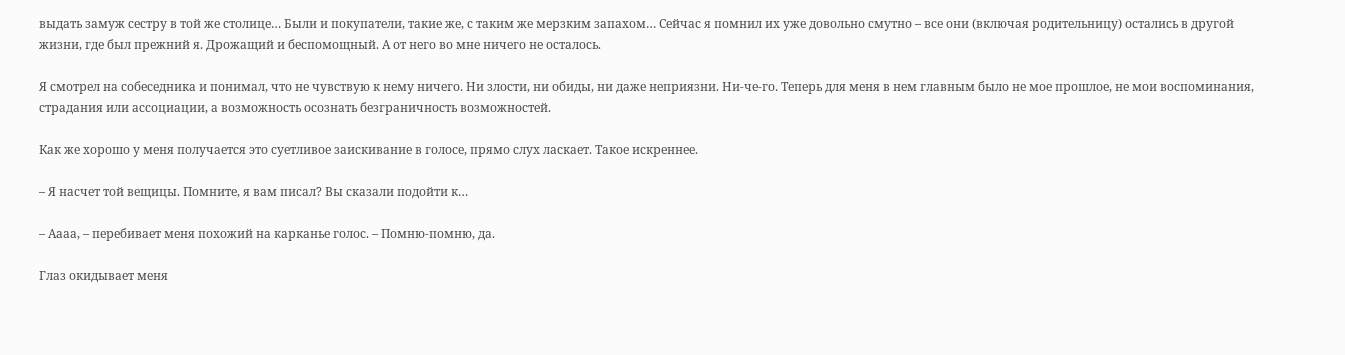выдать замуж сестру в той же столице… Были и покупатели, такие же, с таким же мерзким запахом… Сейчас я помнил их уже довольно смутно – все они (включая родительницу) остались в другой жизни, где был прежний я. Дрожащий и беспомощный. А от него во мне ничего не осталось.

Я смотрел на собеседника и понимал, что не чувствую к нему ничего. Ни злости, ни обиды, ни даже неприязни. Ни-че-го. Теперь для меня в нем главным было не мое прошлое, не мои воспоминания, страдания или ассоциации, а возможность осознать безграничность возможностей.

Как же хорошо у меня получается это суетливое заискивание в голосе, прямо слух ласкает. Такое искреннее.

– Я насчет той вещицы. Помните, я вам писал? Вы сказали подойти к…

– Аааа, – перебивает меня похожий на карканье голос. – Помню-помню, да.

Глаз окидывает меня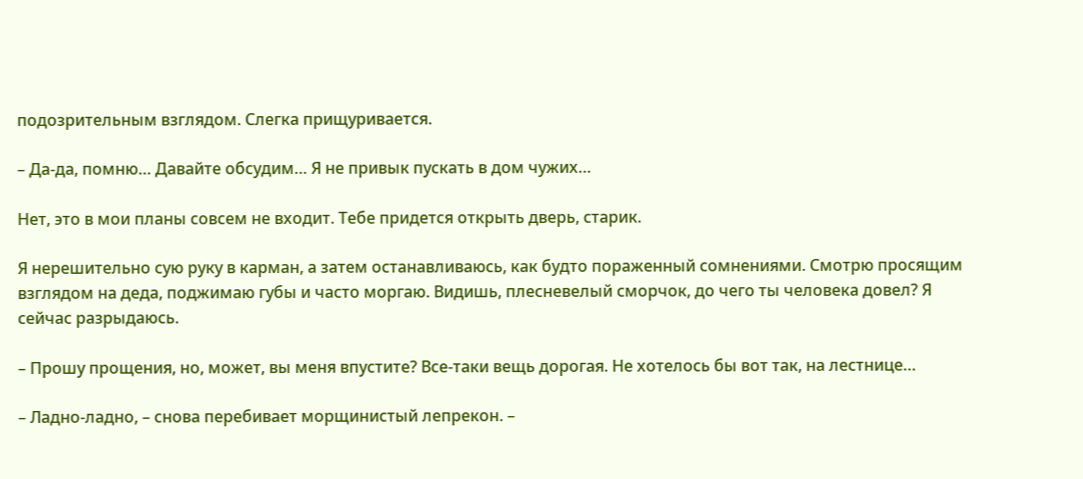подозрительным взглядом. Слегка прищуривается.

– Да-да, помню… Давайте обсудим… Я не привык пускать в дом чужих…

Нет, это в мои планы совсем не входит. Тебе придется открыть дверь, старик.

Я нерешительно сую руку в карман, а затем останавливаюсь, как будто пораженный сомнениями. Смотрю просящим взглядом на деда, поджимаю губы и часто моргаю. Видишь, плесневелый сморчок, до чего ты человека довел? Я сейчас разрыдаюсь.

– Прошу прощения, но, может, вы меня впустите? Все-таки вещь дорогая. Не хотелось бы вот так, на лестнице…

– Ладно-ладно, – снова перебивает морщинистый лепрекон. –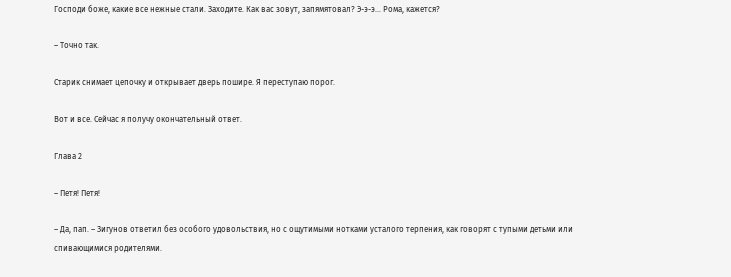Господи боже, какие все нежные стали. Заходите. Как вас зовут, запямятовал? Э-э-э… Рома, кажется?

– Точно так.

Старик снимает цепочку и открывает дверь пошире. Я переступаю порог.

Вот и все. Сейчас я получу окончательный ответ.

Глава 2

– Петя! Петя!

– Да, пап. – Зигунов ответил без особого удовольствия, но с ощутимыми нотками усталого терпения, как говорят с тупыми детьми или спивающимися родителями.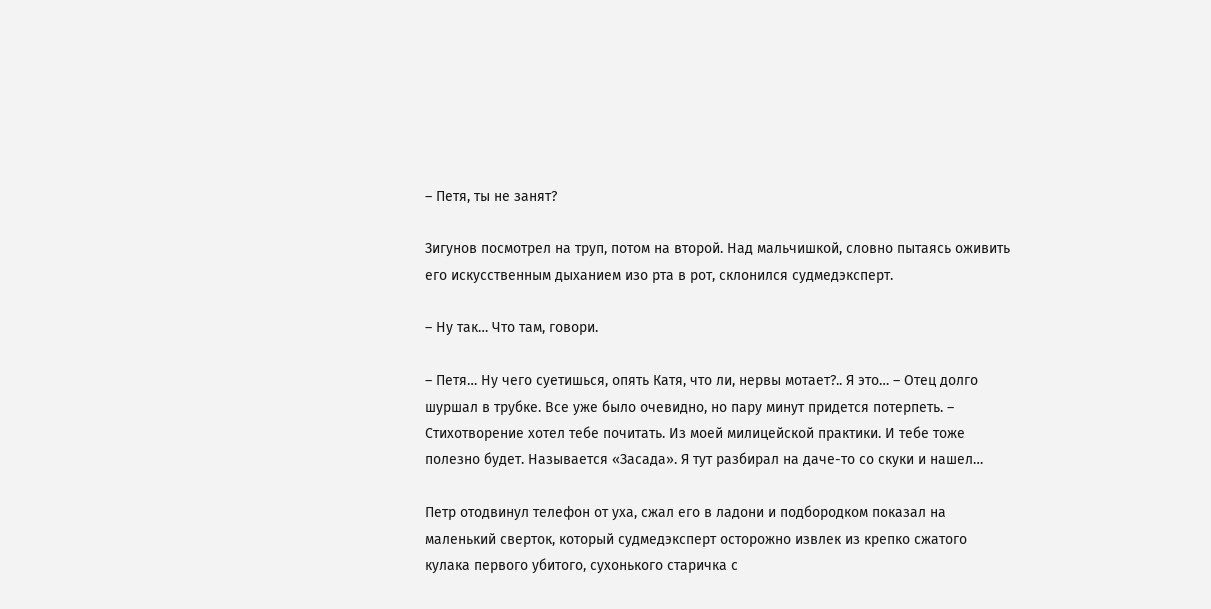– Петя, ты не занят?

Зигунов посмотрел на труп, потом на второй. Над мальчишкой, словно пытаясь оживить его искусственным дыханием изо рта в рот, склонился судмедэксперт.

– Ну так… Что там, говори.

– Петя… Ну чего суетишься, опять Катя, что ли, нервы мотает?.. Я это… – Отец долго шуршал в трубке. Все уже было очевидно, но пару минут придется потерпеть. – Стихотворение хотел тебе почитать. Из моей милицейской практики. И тебе тоже полезно будет. Называется «Засада». Я тут разбирал на даче-то со скуки и нашел…

Петр отодвинул телефон от уха, сжал его в ладони и подбородком показал на маленький сверток, который судмедэксперт осторожно извлек из крепко сжатого кулака первого убитого, сухонького старичка с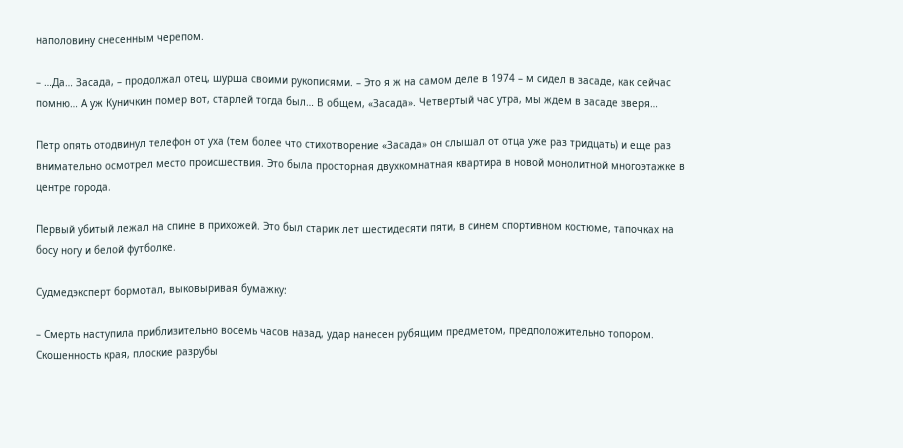наполовину снесенным черепом.

– …Да… Засада, – продолжал отец, шурша своими рукописями. – Это я ж на самом деле в 1974 – м сидел в засаде, как сейчас помню… А уж Куничкин помер вот, старлей тогда был… В общем, «Засада». Четвертый час утра, мы ждем в засаде зверя…

Петр опять отодвинул телефон от уха (тем более что стихотворение «Засада» он слышал от отца уже раз тридцать) и еще раз внимательно осмотрел место происшествия. Это была просторная двухкомнатная квартира в новой монолитной многоэтажке в центре города.

Первый убитый лежал на спине в прихожей. Это был старик лет шестидесяти пяти, в синем спортивном костюме, тапочках на босу ногу и белой футболке.

Судмедэксперт бормотал, выковыривая бумажку:

– Смерть наступила приблизительно восемь часов назад, удар нанесен рубящим предметом, предположительно топором. Скошенность края, плоские разрубы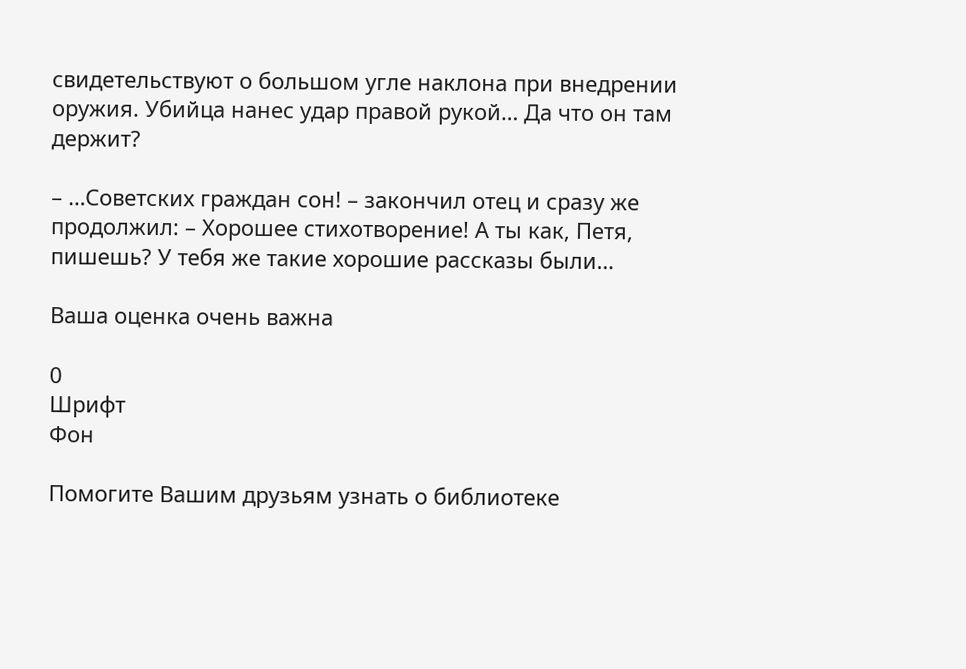свидетельствуют о большом угле наклона при внедрении оружия. Убийца нанес удар правой рукой… Да что он там держит?

– …Советских граждан сон! – закончил отец и сразу же продолжил: – Хорошее стихотворение! А ты как, Петя, пишешь? У тебя же такие хорошие рассказы были…

Ваша оценка очень важна

0
Шрифт
Фон

Помогите Вашим друзьям узнать о библиотеке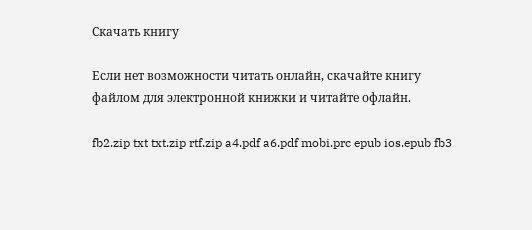Скачать книгу

Если нет возможности читать онлайн, скачайте книгу файлом для электронной книжки и читайте офлайн.

fb2.zip txt txt.zip rtf.zip a4.pdf a6.pdf mobi.prc epub ios.epub fb3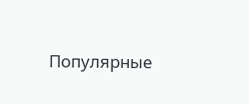Популярные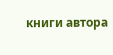книги автора